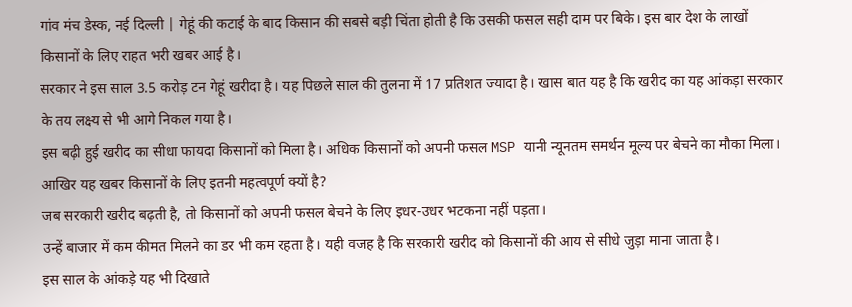गांव मंच डेस्क, नई दिल्ली | गेहूं की कटाई के बाद किसान की सबसे बड़ी चिंता होती है कि उसकी फसल सही दाम पर बिके। इस बार देश के लाखों किसानों के लिए राहत भरी खबर आई है।
सरकार ने इस साल 3.5 करोड़ टन गेहूं खरीदा है। यह पिछले साल की तुलना में 17 प्रतिशत ज्यादा है। खास बात यह है कि खरीद का यह आंकड़ा सरकार के तय लक्ष्य से भी आगे निकल गया है।
इस बढ़ी हुई खरीद का सीधा फायदा किसानों को मिला है। अधिक किसानों को अपनी फसल MSP यानी न्यूनतम समर्थन मूल्य पर बेचने का मौका मिला।
आखिर यह खबर किसानों के लिए इतनी महत्वपूर्ण क्यों है?
जब सरकारी खरीद बढ़ती है, तो किसानों को अपनी फसल बेचने के लिए इधर-उधर भटकना नहीं पड़ता।
उन्हें बाजार में कम कीमत मिलने का डर भी कम रहता है। यही वजह है कि सरकारी खरीद को किसानों की आय से सीधे जुड़ा माना जाता है।
इस साल के आंकड़े यह भी दिखाते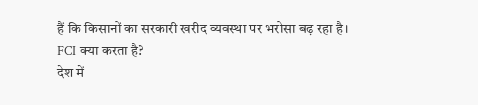हैं कि किसानों का सरकारी खरीद व्यवस्था पर भरोसा बढ़ रहा है।
FCI क्या करता है?
देश में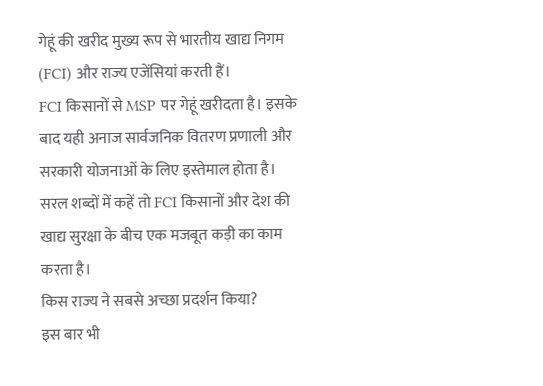गेहूं की खरीद मुख्य रूप से भारतीय खाद्य निगम (FCI) और राज्य एजेंसियां करती हैं।
FCI किसानों से MSP पर गेहूं खरीदता है। इसके बाद यही अनाज सार्वजनिक वितरण प्रणाली और सरकारी योजनाओं के लिए इस्तेमाल होता है।
सरल शब्दों में कहें तो FCI किसानों और देश की खाद्य सुरक्षा के बीच एक मजबूत कड़ी का काम करता है।
किस राज्य ने सबसे अच्छा प्रदर्शन किया?
इस बार भी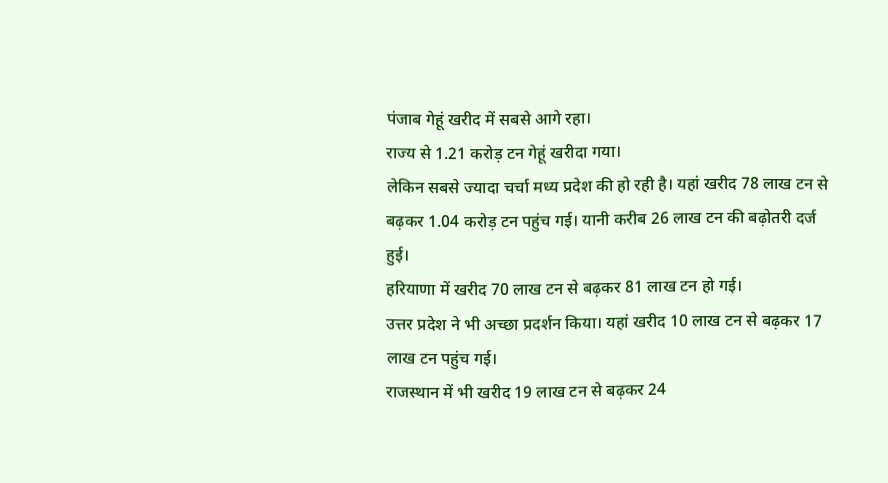पंजाब गेहूं खरीद में सबसे आगे रहा।
राज्य से 1.21 करोड़ टन गेहूं खरीदा गया।
लेकिन सबसे ज्यादा चर्चा मध्य प्रदेश की हो रही है। यहां खरीद 78 लाख टन से बढ़कर 1.04 करोड़ टन पहुंच गई। यानी करीब 26 लाख टन की बढ़ोतरी दर्ज हुई।
हरियाणा में खरीद 70 लाख टन से बढ़कर 81 लाख टन हो गई।
उत्तर प्रदेश ने भी अच्छा प्रदर्शन किया। यहां खरीद 10 लाख टन से बढ़कर 17 लाख टन पहुंच गई।
राजस्थान में भी खरीद 19 लाख टन से बढ़कर 24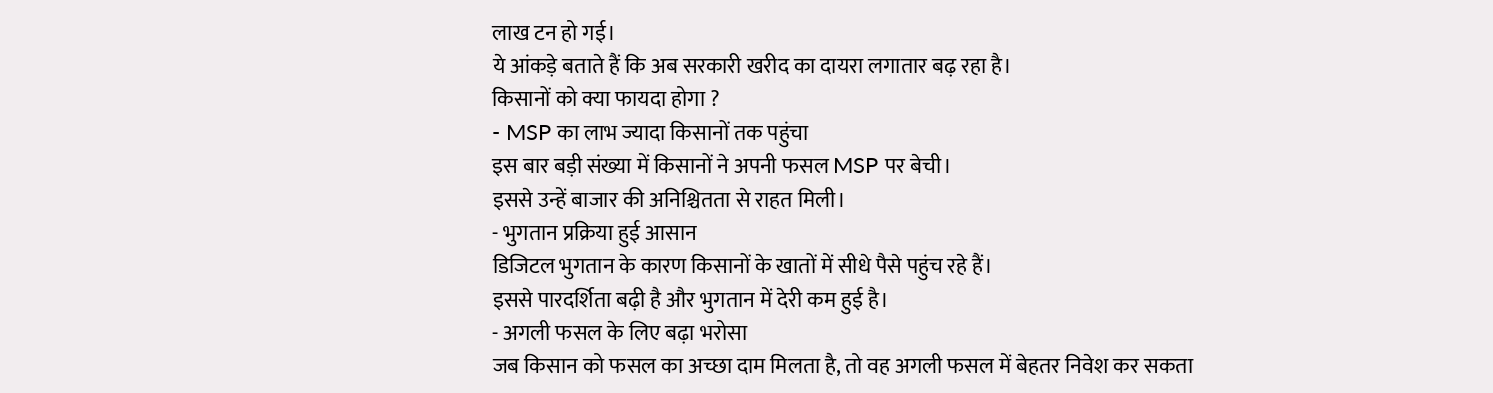लाख टन हो गई।
ये आंकड़े बताते हैं कि अब सरकारी खरीद का दायरा लगातार बढ़ रहा है।
किसानों को क्या फायदा होगा ?
- MSP का लाभ ज्यादा किसानों तक पहुंचा
इस बार बड़ी संख्या में किसानों ने अपनी फसल MSP पर बेची।
इससे उन्हें बाजार की अनिश्चितता से राहत मिली।
- भुगतान प्रक्रिया हुई आसान
डिजिटल भुगतान के कारण किसानों के खातों में सीधे पैसे पहुंच रहे हैं।
इससे पारदर्शिता बढ़ी है और भुगतान में देरी कम हुई है।
- अगली फसल के लिए बढ़ा भरोसा
जब किसान को फसल का अच्छा दाम मिलता है, तो वह अगली फसल में बेहतर निवेश कर सकता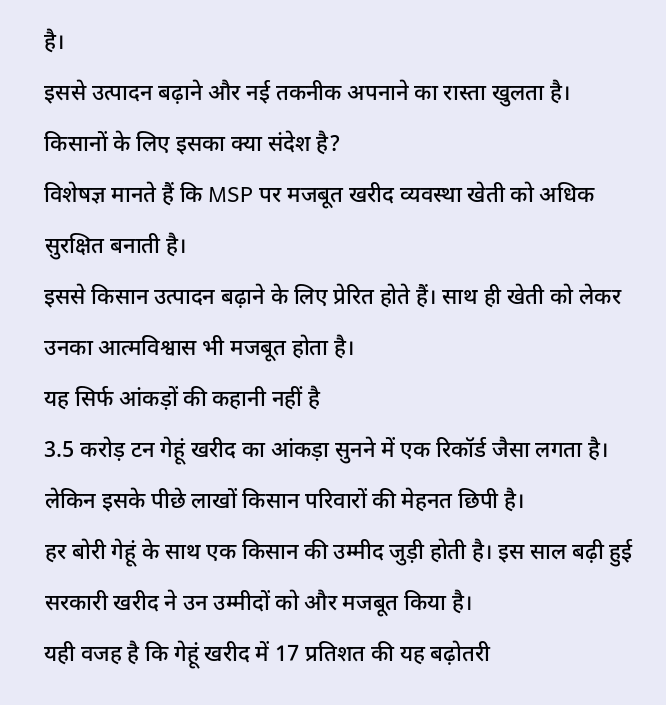है।
इससे उत्पादन बढ़ाने और नई तकनीक अपनाने का रास्ता खुलता है।
किसानों के लिए इसका क्या संदेश है?
विशेषज्ञ मानते हैं कि MSP पर मजबूत खरीद व्यवस्था खेती को अधिक सुरक्षित बनाती है।
इससे किसान उत्पादन बढ़ाने के लिए प्रेरित होते हैं। साथ ही खेती को लेकर उनका आत्मविश्वास भी मजबूत होता है।
यह सिर्फ आंकड़ों की कहानी नहीं है
3.5 करोड़ टन गेहूं खरीद का आंकड़ा सुनने में एक रिकॉर्ड जैसा लगता है।
लेकिन इसके पीछे लाखों किसान परिवारों की मेहनत छिपी है।
हर बोरी गेहूं के साथ एक किसान की उम्मीद जुड़ी होती है। इस साल बढ़ी हुई सरकारी खरीद ने उन उम्मीदों को और मजबूत किया है।
यही वजह है कि गेहूं खरीद में 17 प्रतिशत की यह बढ़ोतरी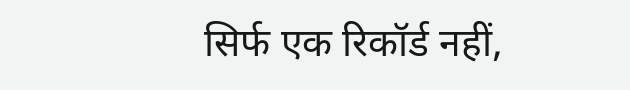सिर्फ एक रिकॉर्ड नहीं,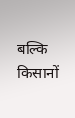बल्कि किसानों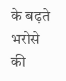के बढ़ते भरोसे की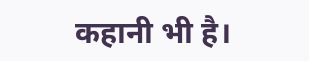कहानी भी है।